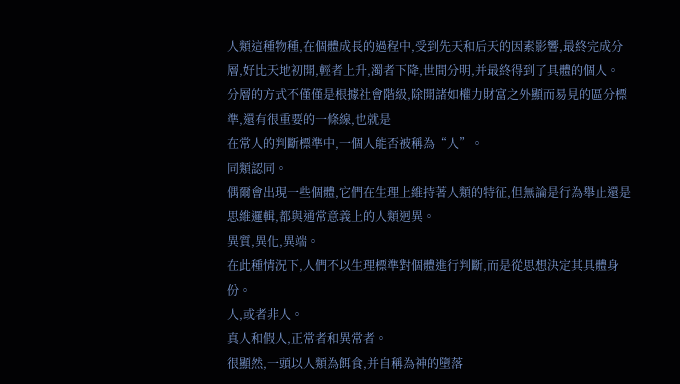人類這種物種,在個體成長的過程中,受到先天和后天的因素影響,最終完成分層,好比天地初開,輕者上升,濁者下降,世間分明,并最終得到了具體的個人。
分層的方式不僅僅是根據社會階級,除開諸如權力財富之外顯而易見的區分標準,還有很重要的一條線,也就是
在常人的判斷標準中,一個人能否被稱為“人”。
同類認同。
偶爾會出現一些個體,它們在生理上維持著人類的特征,但無論是行為舉止還是思維邏輯,都與通常意義上的人類迥異。
異質,異化,異端。
在此種情況下,人們不以生理標準對個體進行判斷,而是從思想決定其具體身份。
人,或者非人。
真人和假人,正常者和異常者。
很顯然,一頭以人類為餌食,并自稱為神的墮落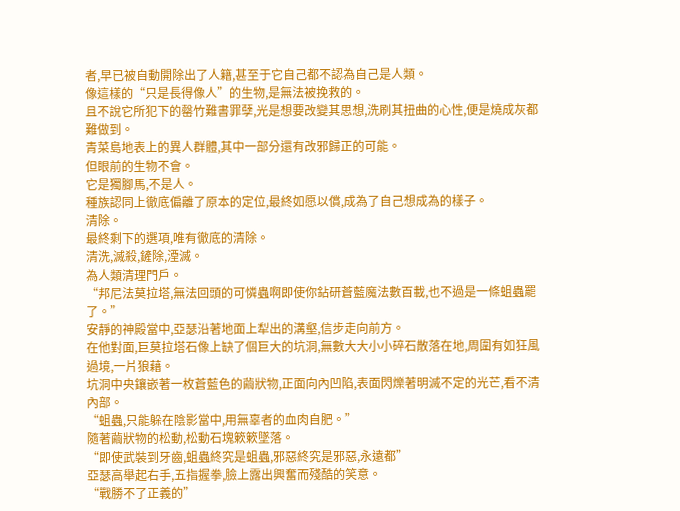者,早已被自動開除出了人籍,甚至于它自己都不認為自己是人類。
像這樣的“只是長得像人”的生物,是無法被挽救的。
且不說它所犯下的罄竹難書罪孽,光是想要改變其思想,洗刷其扭曲的心性,便是燒成灰都難做到。
青菜島地表上的異人群體,其中一部分還有改邪歸正的可能。
但眼前的生物不會。
它是獨腳馬,不是人。
種族認同上徹底偏離了原本的定位,最終如愿以償,成為了自己想成為的樣子。
清除。
最終剩下的選項,唯有徹底的清除。
清洗,滅殺,鏟除,湮滅。
為人類清理門戶。
“邦尼法莫拉塔,無法回頭的可憐蟲啊即使你鉆研蒼藍魔法數百載,也不過是一條蛆蟲罷了。”
安靜的神殿當中,亞瑟沿著地面上犁出的溝壑,信步走向前方。
在他對面,巨莫拉塔石像上缺了個巨大的坑洞,無數大大小小碎石散落在地,周圍有如狂風過境,一片狼藉。
坑洞中央鑲嵌著一枚蒼藍色的繭狀物,正面向內凹陷,表面閃爍著明滅不定的光芒,看不清內部。
“蛆蟲,只能躲在陰影當中,用無辜者的血肉自肥。”
隨著繭狀物的松動,松動石塊簌簌墜落。
“即使武裝到牙齒,蛆蟲終究是蛆蟲,邪惡終究是邪惡,永遠都”
亞瑟高舉起右手,五指握拳,臉上露出興奮而殘酷的笑意。
“戰勝不了正義的”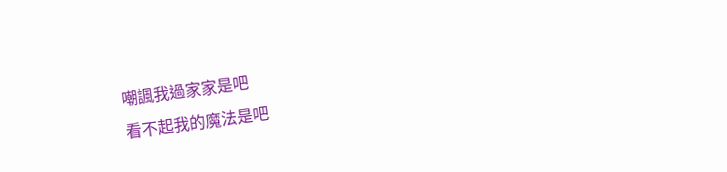嘲諷我過家家是吧
看不起我的魔法是吧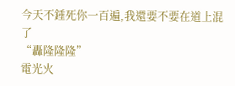今天不錘死你一百遍,我還要不要在道上混了
“轟隆隆隆”
電光火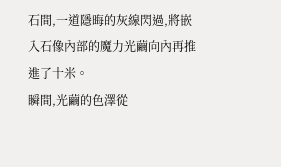石間,一道隱晦的灰線閃過,將嵌入石像內部的魔力光繭向內再推進了十米。
瞬間,光繭的色澤從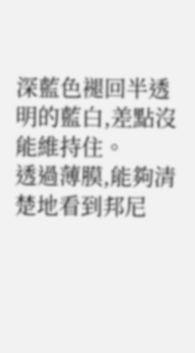深藍色褪回半透明的藍白,差點沒能維持住。
透過薄膜,能夠清楚地看到邦尼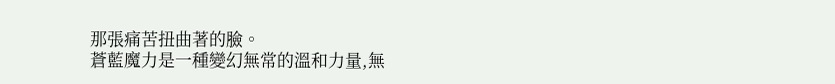那張痛苦扭曲著的臉。
蒼藍魔力是一種變幻無常的溫和力量,無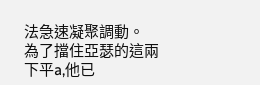法急速凝聚調動。
為了擋住亞瑟的這兩下平a,他已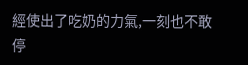經使出了吃奶的力氣,一刻也不敢停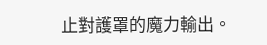止對護罩的魔力輸出。